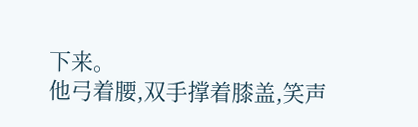下来。
他弓着腰,双手撑着膝盖,笑声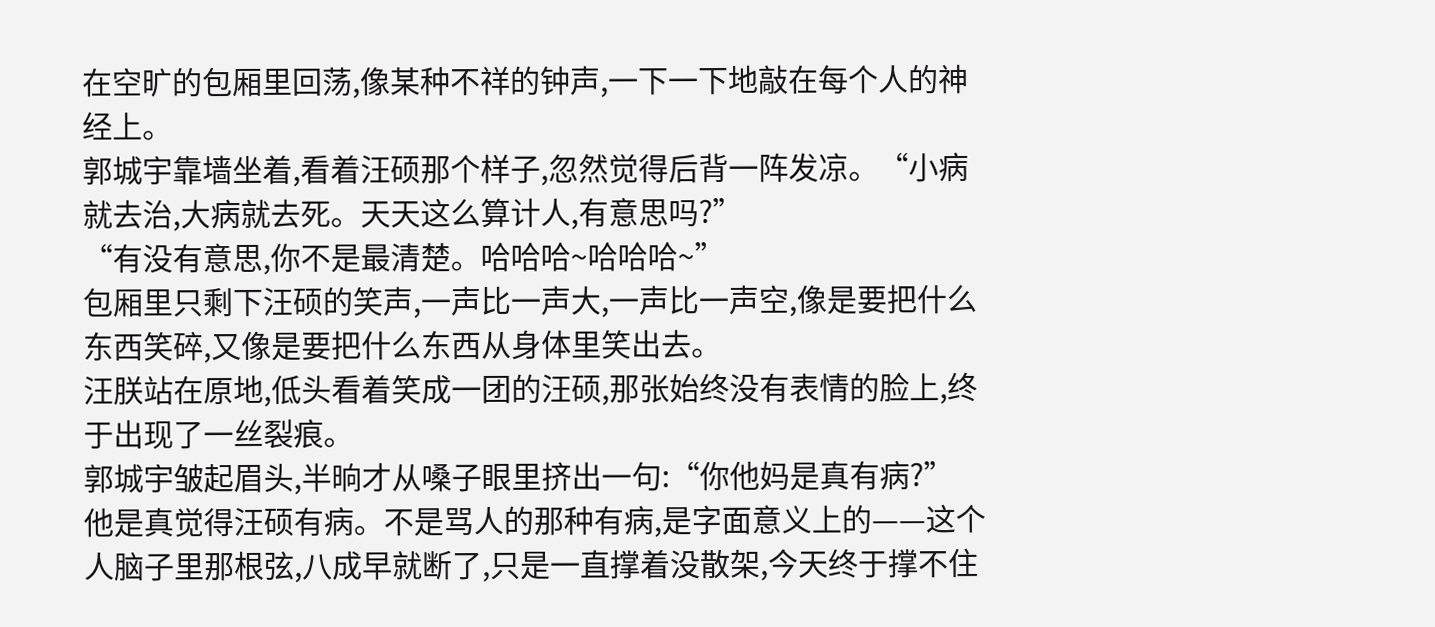在空旷的包厢里回荡,像某种不祥的钟声,一下一下地敲在每个人的神经上。
郭城宇靠墙坐着,看着汪硕那个样子,忽然觉得后背一阵发凉。“小病就去治,大病就去死。天天这么算计人,有意思吗?”
“有没有意思,你不是最清楚。哈哈哈~哈哈哈~”
包厢里只剩下汪硕的笑声,一声比一声大,一声比一声空,像是要把什么东西笑碎,又像是要把什么东西从身体里笑出去。
汪朕站在原地,低头看着笑成一团的汪硕,那张始终没有表情的脸上,终于出现了一丝裂痕。
郭城宇皱起眉头,半晌才从嗓子眼里挤出一句:“你他妈是真有病?”
他是真觉得汪硕有病。不是骂人的那种有病,是字面意义上的——这个人脑子里那根弦,八成早就断了,只是一直撑着没散架,今天终于撑不住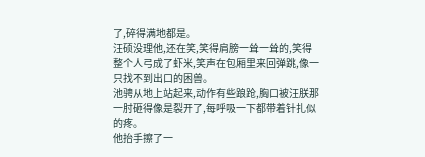了,碎得满地都是。
汪硕没理他,还在笑,笑得肩膀一耸一耸的,笑得整个人弓成了虾米,笑声在包厢里来回弹跳,像一只找不到出口的困兽。
池骋从地上站起来,动作有些踉跄,胸口被汪朕那一肘砸得像是裂开了,每呼吸一下都带着针扎似的疼。
他抬手擦了一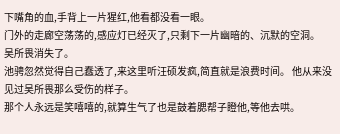下嘴角的血,手背上一片猩红,他看都没看一眼。
门外的走廊空荡荡的,感应灯已经灭了,只剩下一片幽暗的、沉默的空洞。
吴所畏消失了。
池骋忽然觉得自己蠢透了,来这里听汪硕发疯,简直就是浪费时间。 他从来没见过吴所畏那么受伤的样子。
那个人永远是笑嘻嘻的,就算生气了也是鼓着腮帮子瞪他,等他去哄。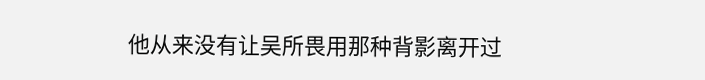他从来没有让吴所畏用那种背影离开过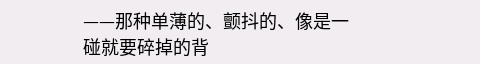——那种单薄的、颤抖的、像是一碰就要碎掉的背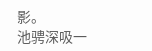影。
池骋深吸一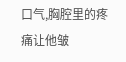口气,胸腔里的疼痛让他皱